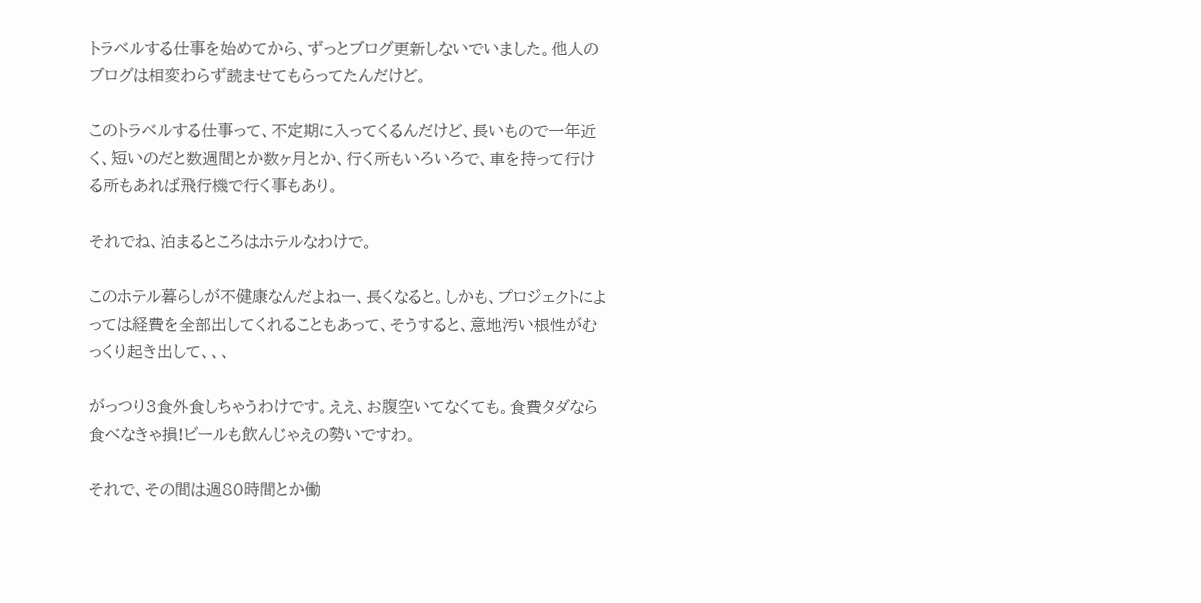トラベルする仕事を始めてから、ずっとブログ更新しないでいました。他人のブログは相変わらず読ませてもらってたんだけど。

このトラベルする仕事って、不定期に入ってくるんだけど、長いもので一年近く、短いのだと数週間とか数ヶ月とか、行く所もいろいろで、車を持って行ける所もあれば飛行機で行く事もあり。

それでね、泊まるところはホテルなわけで。

このホテル暮らしが不健康なんだよねー、長くなると。しかも、プロジェクトによっては経費を全部出してくれることもあって、そうすると、意地汚い根性がむっくり起き出して、、、

がっつり3食外食しちゃうわけです。ええ、お腹空いてなくても。食費タダなら食べなきゃ損!ビールも飲んじゃえの勢いですわ。

それで、その間は週80時間とか働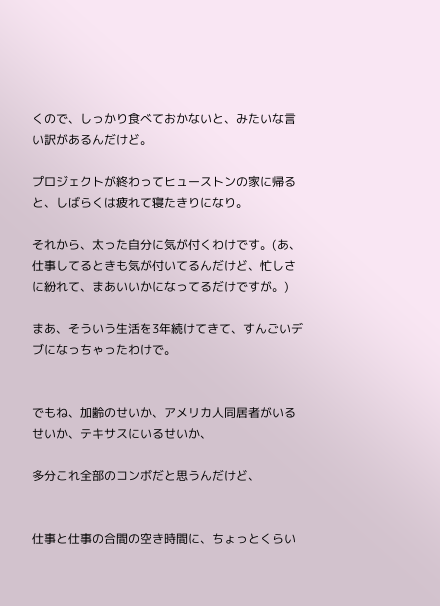くので、しっかり食べておかないと、みたいな言い訳があるんだけど。

プロジェクトが終わってヒューストンの家に帰ると、しばらくは疲れて寝たきりになり。

それから、太った自分に気が付くわけです。(あ、仕事してるときも気が付いてるんだけど、忙しさに紛れて、まあいいかになってるだけですが。)

まあ、そういう生活を3年続けてきて、すんごいデブになっちゃったわけで。


でもね、加齢のせいか、アメリカ人同居者がいるせいか、テキサスにいるせいか、

多分これ全部のコンボだと思うんだけど、


仕事と仕事の合間の空き時間に、ちょっとくらい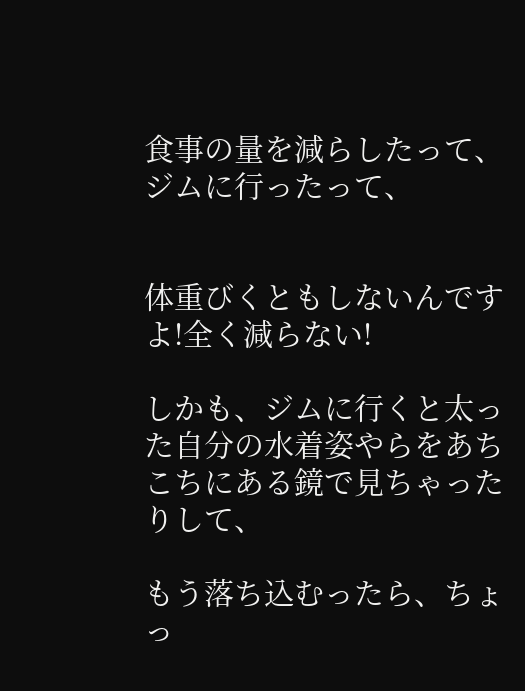食事の量を減らしたって、ジムに行ったって、


体重びくともしないんですよ!全く減らない!

しかも、ジムに行くと太った自分の水着姿やらをあちこちにある鏡で見ちゃったりして、

もう落ち込むったら、ちょっ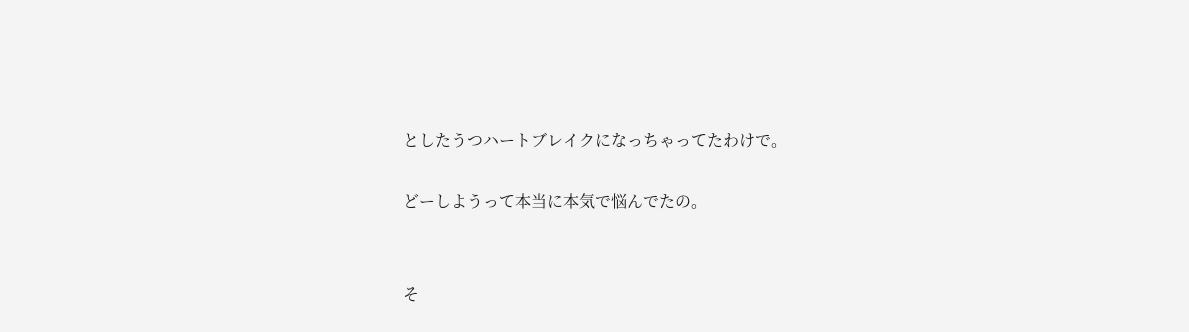としたうつハートブレイクになっちゃってたわけで。

どーしようって本当に本気で悩んでたの。


そ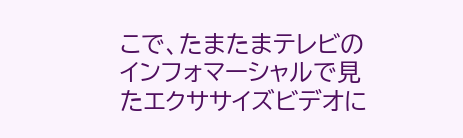こで、たまたまテレビのインフォマーシャルで見たエクササイズビデオに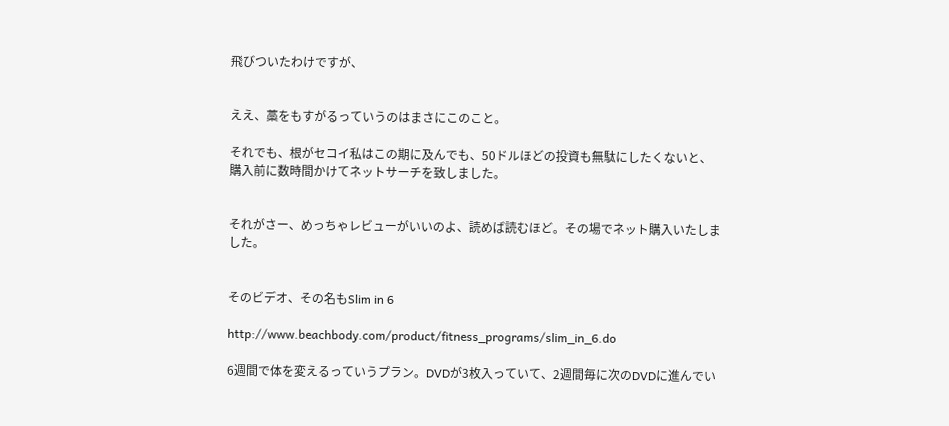飛びついたわけですが、


ええ、藁をもすがるっていうのはまさにこのこと。

それでも、根がセコイ私はこの期に及んでも、50ドルほどの投資も無駄にしたくないと、購入前に数時間かけてネットサーチを致しました。


それがさー、めっちゃレビューがいいのよ、読めば読むほど。その場でネット購入いたしました。


そのビデオ、その名もSlim in 6

http://www.beachbody.com/product/fitness_programs/slim_in_6.do

6週間で体を変えるっていうプラン。DVDが3枚入っていて、2週間毎に次のDVDに進んでい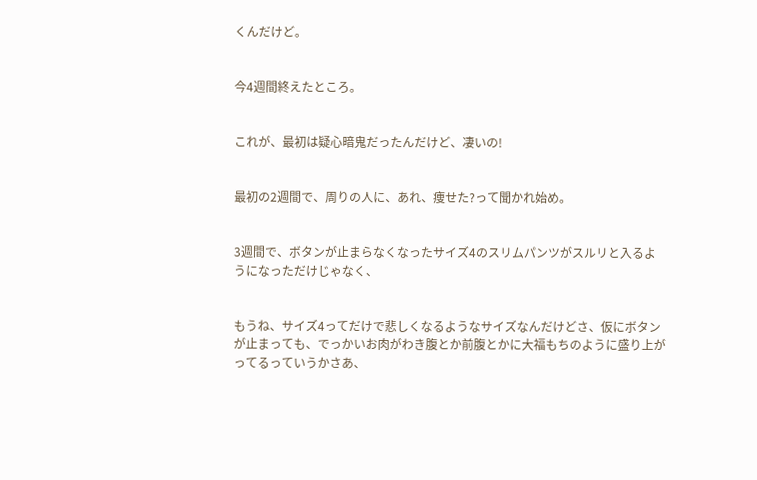くんだけど。


今4週間終えたところ。


これが、最初は疑心暗鬼だったんだけど、凄いの!


最初の2週間で、周りの人に、あれ、痩せた?って聞かれ始め。


3週間で、ボタンが止まらなくなったサイズ4のスリムパンツがスルリと入るようになっただけじゃなく、


もうね、サイズ4ってだけで悲しくなるようなサイズなんだけどさ、仮にボタンが止まっても、でっかいお肉がわき腹とか前腹とかに大福もちのように盛り上がってるっていうかさあ、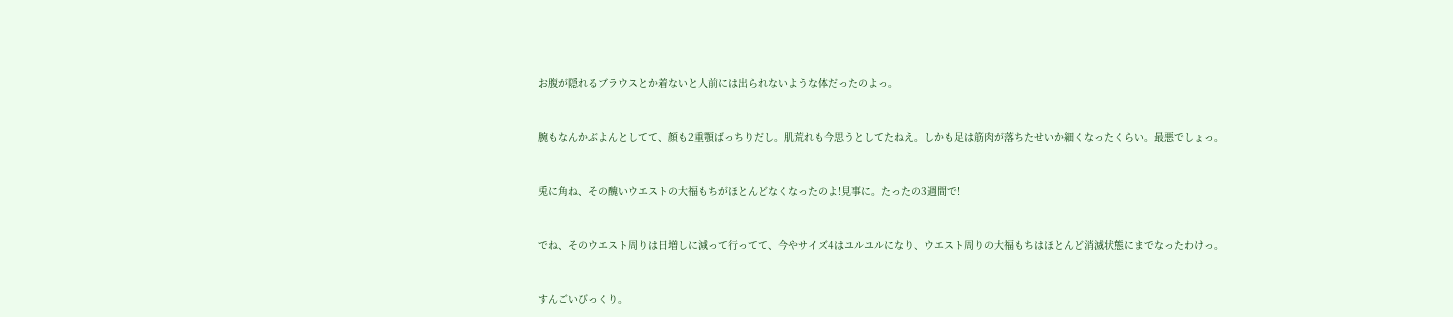お腹が隠れるブラウスとか着ないと人前には出られないような体だったのよっ。


腕もなんかぶよんとしてて、顔も2重顎ばっちりだし。肌荒れも今思うとしてたねえ。しかも足は筋肉が落ちたせいか細くなったくらい。最悪でしょっ。


兎に角ね、その醜いウエストの大福もちがほとんどなくなったのよ!見事に。たったの3週間で!


でね、そのウエスト周りは日増しに減って行ってて、今やサイズ4はユルユルになり、ウエスト周りの大福もちはほとんど消滅状態にまでなったわけっ。


すんごいびっくり。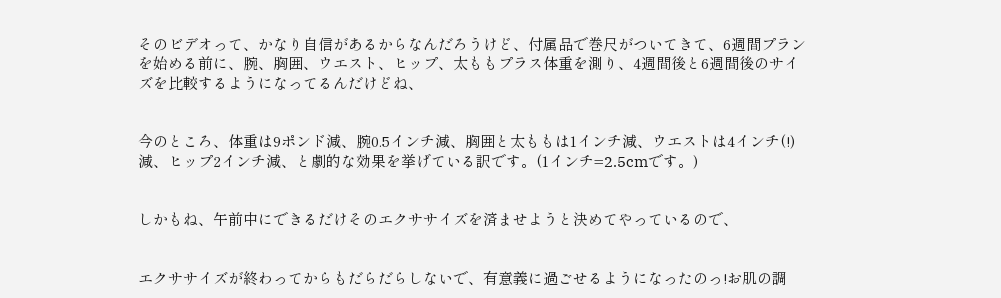そのビデオって、かなり自信があるからなんだろうけど、付属品で巻尺がついてきて、6週間プランを始める前に、腕、胸囲、ウエスト、ヒップ、太ももプラス体重を測り、4週間後と6週間後のサイズを比較するようになってるんだけどね、


今のところ、体重は9ポンド減、腕0.5インチ減、胸囲と太ももは1インチ減、ウエストは4インチ(!)減、ヒップ2インチ減、と劇的な効果を挙げている訳です。(1インチ=2.5cmです。)


しかもね、午前中にできるだけそのエクササイズを済ませようと決めてやっているので、


エクササイズが終わってからもだらだらしないで、有意義に過ごせるようになったのっ!お肌の調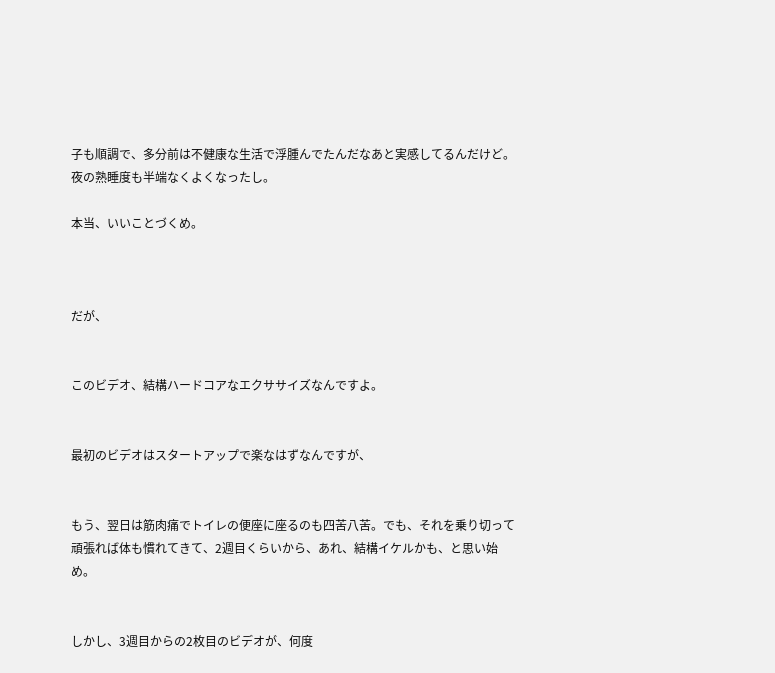子も順調で、多分前は不健康な生活で浮腫んでたんだなあと実感してるんだけど。夜の熟睡度も半端なくよくなったし。

本当、いいことづくめ。



だが、


このビデオ、結構ハードコアなエクササイズなんですよ。


最初のビデオはスタートアップで楽なはずなんですが、


もう、翌日は筋肉痛でトイレの便座に座るのも四苦八苦。でも、それを乗り切って頑張れば体も慣れてきて、2週目くらいから、あれ、結構イケルかも、と思い始め。


しかし、3週目からの2枚目のビデオが、何度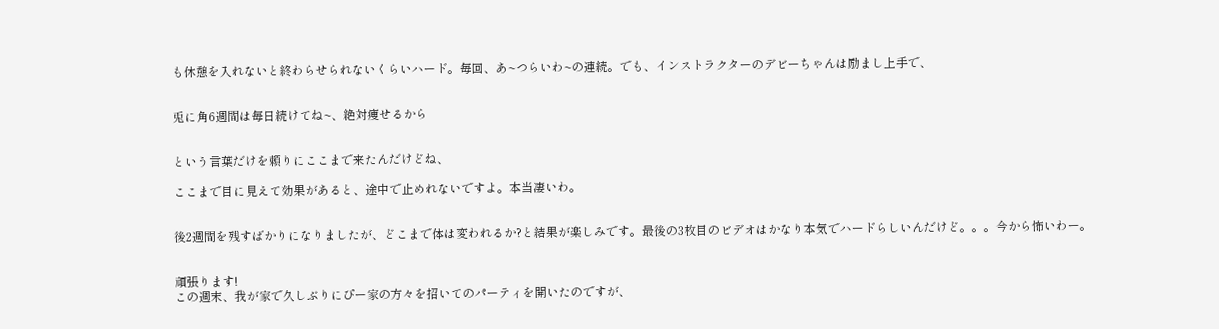も休憩を入れないと終わらせられないくらいハード。毎回、あ~つらいわ~の連続。でも、インストラクターのデビーちゃんは励まし上手で、


兎に角6週間は毎日続けてね~、絶対痩せるから


という言葉だけを頼りにここまで来たんだけどね、

ここまで目に見えて効果があると、途中で止めれないですよ。本当凄いわ。


後2週間を残すばかりになりましたが、どこまで体は変われるか?と結果が楽しみです。最後の3枚目のビデオはかなり本気でハードらしいんだけど。。。今から怖いわー。


頑張ります!
この週末、我が家で久しぶりにぴー家の方々を招いてのパーティを開いたのですが、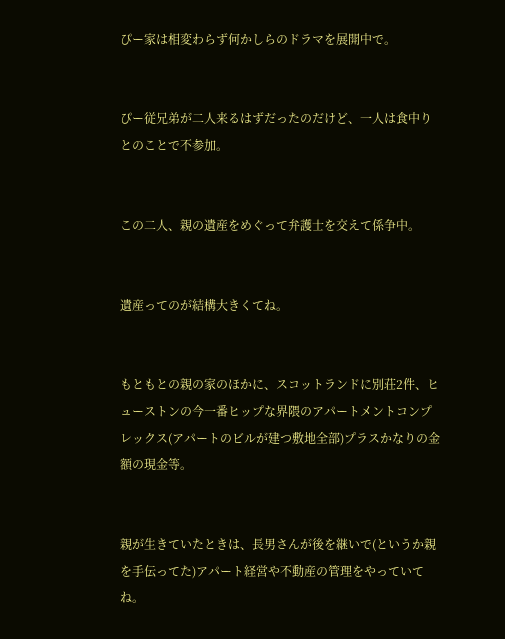ぴー家は相変わらず何かしらのドラマを展開中で。


ぴー従兄弟が二人来るはずだったのだけど、一人は食中りとのことで不参加。


この二人、親の遺産をめぐって弁護士を交えて係争中。


遺産ってのが結構大きくてね。


もともとの親の家のほかに、スコットランドに別荘2件、ヒューストンの今一番ヒップな界隈のアパートメントコンプレックス(アパートのビルが建つ敷地全部)プラスかなりの金額の現金等。


親が生きていたときは、長男さんが後を継いで(というか親を手伝ってた)アパート経営や不動産の管理をやっていてね。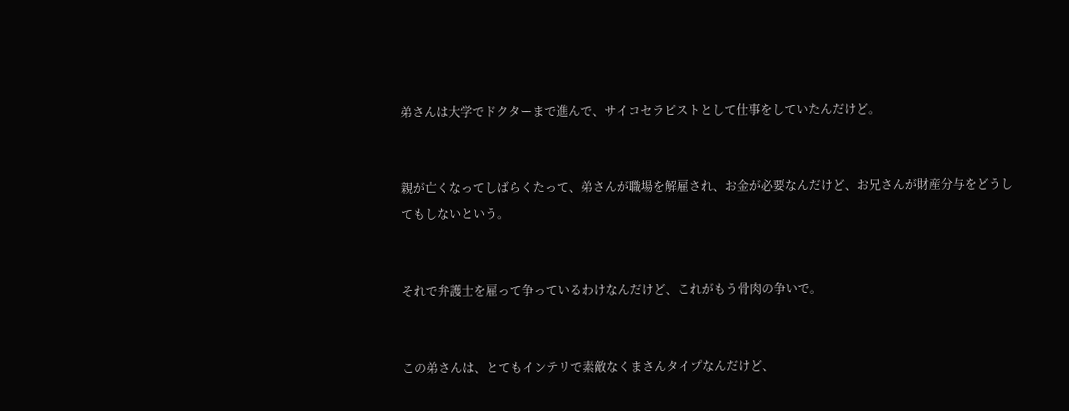弟さんは大学でドクターまで進んで、サイコセラピストとして仕事をしていたんだけど。


親が亡くなってしばらくたって、弟さんが職場を解雇され、お金が必要なんだけど、お兄さんが財産分与をどうしてもしないという。


それで弁護士を雇って争っているわけなんだけど、これがもう骨肉の争いで。


この弟さんは、とてもインテリで素敵なくまさんタイプなんだけど、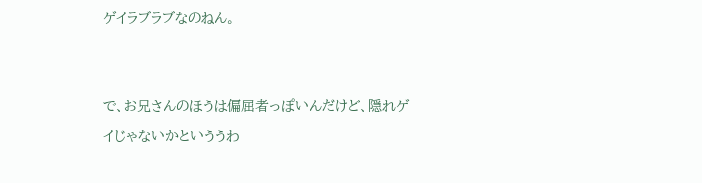ゲイラブラブなのねん。


で、お兄さんのほうは偏屈者っぽいんだけど、隠れゲイじゃないかといううわ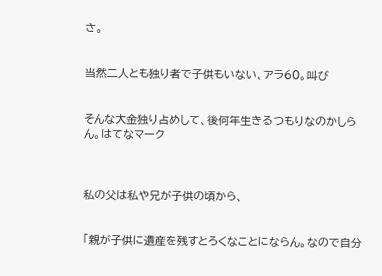さ。


当然二人とも独り者で子供もいない、アラ60。叫び


そんな大金独り占めして、後何年生きるつもりなのかしらん。はてなマーク



私の父は私や兄が子供の頃から、


「親が子供に遺産を残すとろくなことにならん。なので自分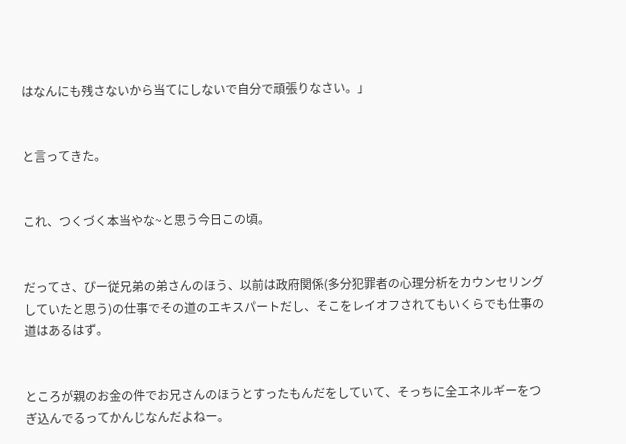はなんにも残さないから当てにしないで自分で頑張りなさい。」


と言ってきた。


これ、つくづく本当やな~と思う今日この頃。


だってさ、ぴー従兄弟の弟さんのほう、以前は政府関係(多分犯罪者の心理分析をカウンセリングしていたと思う)の仕事でその道のエキスパートだし、そこをレイオフされてもいくらでも仕事の道はあるはず。


ところが親のお金の件でお兄さんのほうとすったもんだをしていて、そっちに全エネルギーをつぎ込んでるってかんじなんだよねー。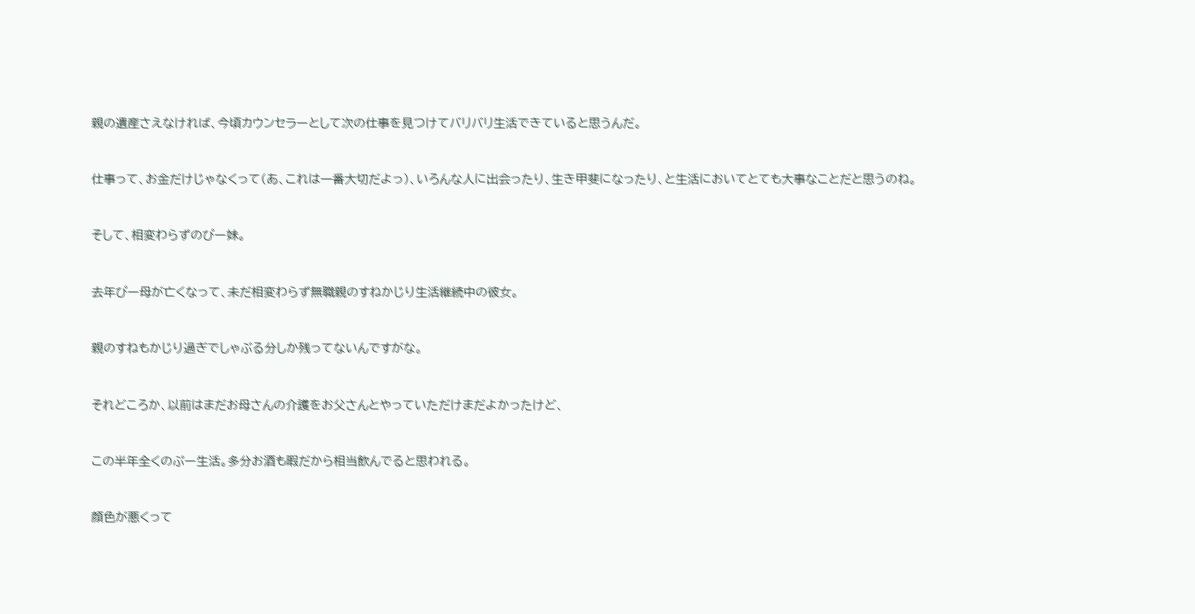親の遺産さえなければ、今頃カウンセラーとして次の仕事を見つけてバリバリ生活できていると思うんだ。


仕事って、お金だけじゃなくって(あ、これは一番大切だよっ)、いろんな人に出会ったり、生き甲斐になったり、と生活においてとても大事なことだと思うのね。


そして、相変わらずのぴー妹。


去年ぴー母が亡くなって、未だ相変わらず無職親のすねかじり生活継続中の彼女。


親のすねもかじり過ぎでしゃぶる分しか残ってないんですがな。


それどころか、以前はまだお母さんの介護をお父さんとやっていただけまだよかったけど、


この半年全くのぷー生活。多分お酒も暇だから相当飲んでると思われる。


顔色が悪くって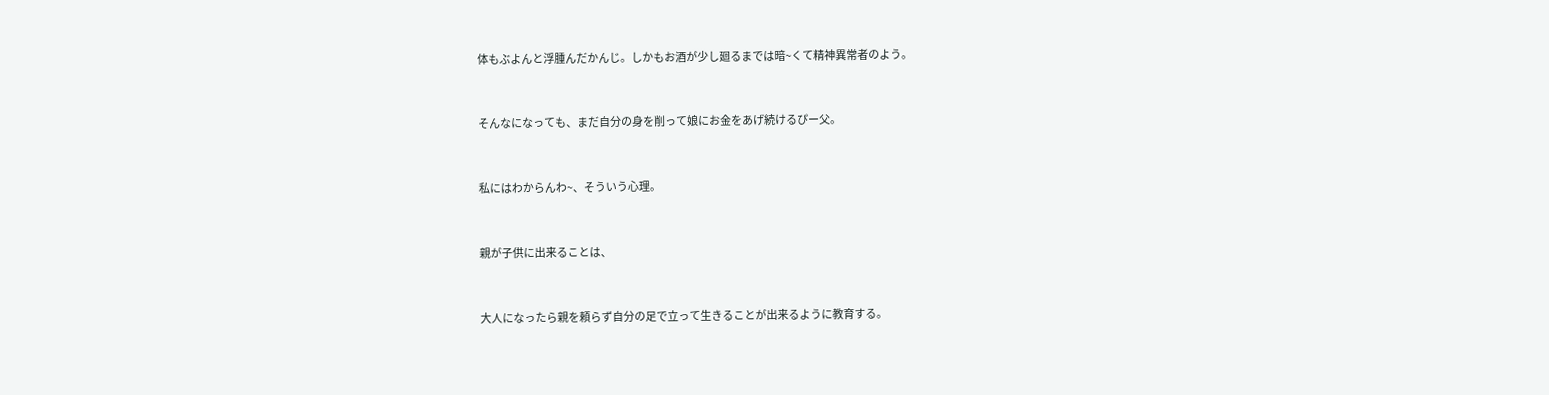体もぶよんと浮腫んだかんじ。しかもお酒が少し廻るまでは暗~くて精神異常者のよう。


そんなになっても、まだ自分の身を削って娘にお金をあげ続けるぴー父。


私にはわからんわ~、そういう心理。


親が子供に出来ることは、


大人になったら親を頼らず自分の足で立って生きることが出来るように教育する。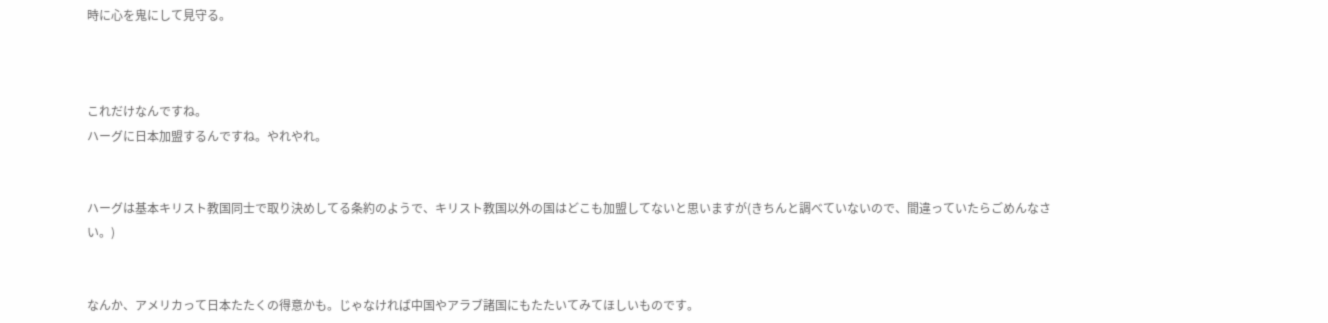時に心を鬼にして見守る。



これだけなんですね。
ハーグに日本加盟するんですね。やれやれ。


ハーグは基本キリスト教国同士で取り決めしてる条約のようで、キリスト教国以外の国はどこも加盟してないと思いますが(きちんと調べていないので、間違っていたらごめんなさい。)


なんか、アメリカって日本たたくの得意かも。じゃなければ中国やアラブ諸国にもたたいてみてほしいものです。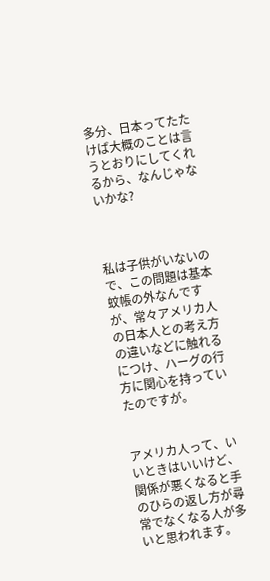多分、日本ってたたけば大概のことは言うとおりにしてくれるから、なんじゃないかな?



私は子供がいないので、この問題は基本蚊帳の外なんですが、常々アメリカ人の日本人との考え方の違いなどに触れるにつけ、ハーグの行方に関心を持っていたのですが。


アメリカ人って、いいときはいいけど、関係が悪くなると手のひらの返し方が尋常でなくなる人が多いと思われます。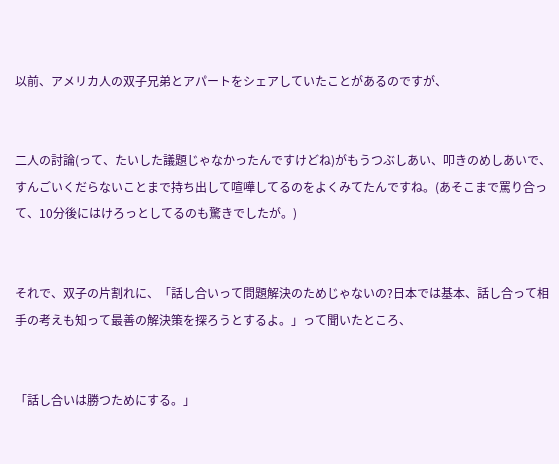以前、アメリカ人の双子兄弟とアパートをシェアしていたことがあるのですが、


二人の討論(って、たいした議題じゃなかったんですけどね)がもうつぶしあい、叩きのめしあいで、すんごいくだらないことまで持ち出して喧嘩してるのをよくみてたんですね。(あそこまで罵り合って、10分後にはけろっとしてるのも驚きでしたが。)


それで、双子の片割れに、「話し合いって問題解決のためじゃないの?日本では基本、話し合って相手の考えも知って最善の解決策を探ろうとするよ。」って聞いたところ、


「話し合いは勝つためにする。」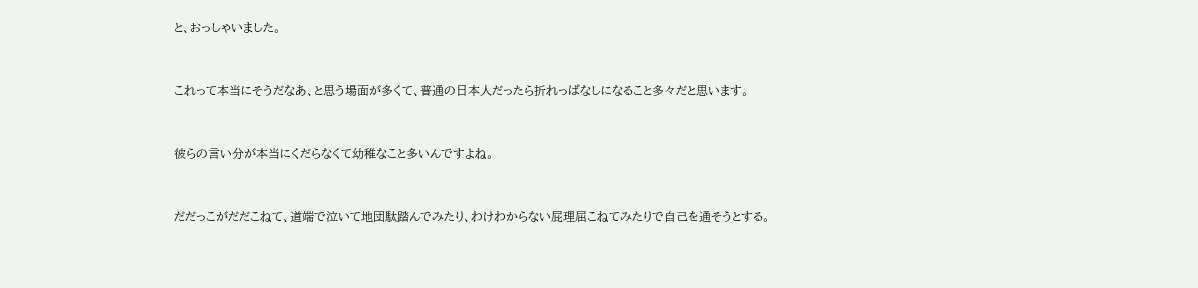と、おっしゃいました。


これって本当にそうだなあ、と思う場面が多くて、普通の日本人だったら折れっぱなしになること多々だと思います。


彼らの言い分が本当にくだらなくて幼稚なこと多いんですよね。


だだっこがだだこねて、道端で泣いて地団駄踏んでみたり、わけわからない屁理屈こねてみたりで自己を通そうとする。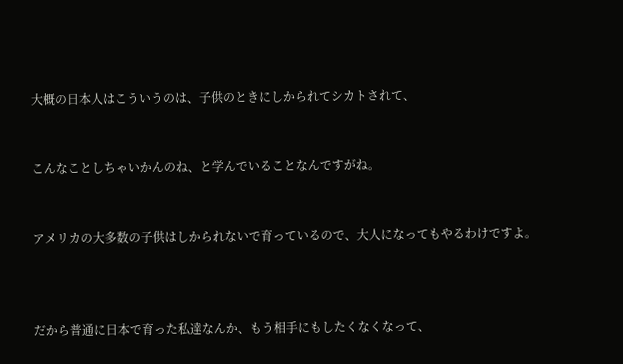大概の日本人はこういうのは、子供のときにしかられてシカトされて、


こんなことしちゃいかんのね、と学んでいることなんですがね。


アメリカの大多数の子供はしかられないで育っているので、大人になってもやるわけですよ。



だから普通に日本で育った私達なんか、もう相手にもしたくなくなって、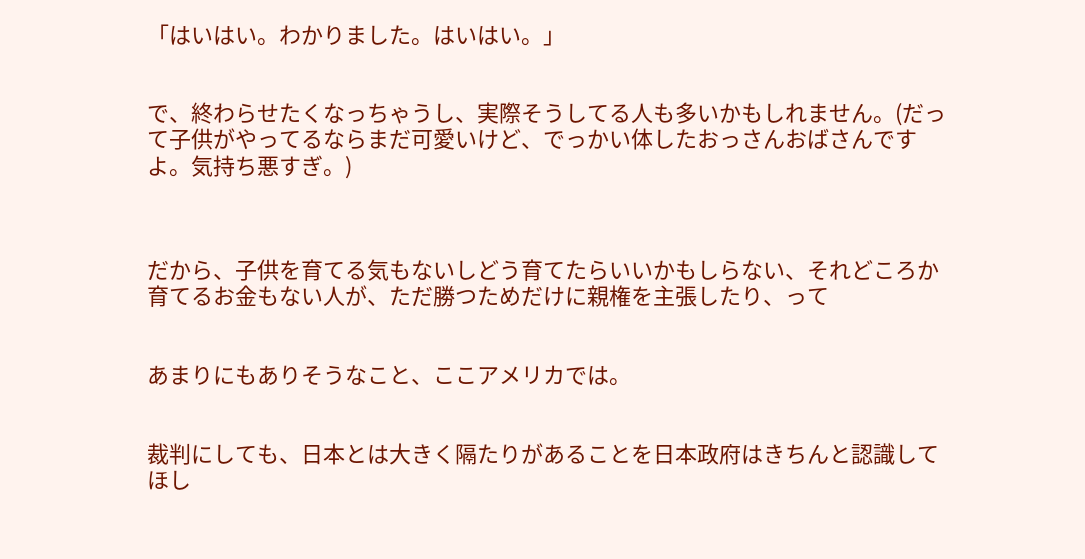「はいはい。わかりました。はいはい。」


で、終わらせたくなっちゃうし、実際そうしてる人も多いかもしれません。(だって子供がやってるならまだ可愛いけど、でっかい体したおっさんおばさんですよ。気持ち悪すぎ。)



だから、子供を育てる気もないしどう育てたらいいかもしらない、それどころか育てるお金もない人が、ただ勝つためだけに親権を主張したり、って


あまりにもありそうなこと、ここアメリカでは。


裁判にしても、日本とは大きく隔たりがあることを日本政府はきちんと認識してほし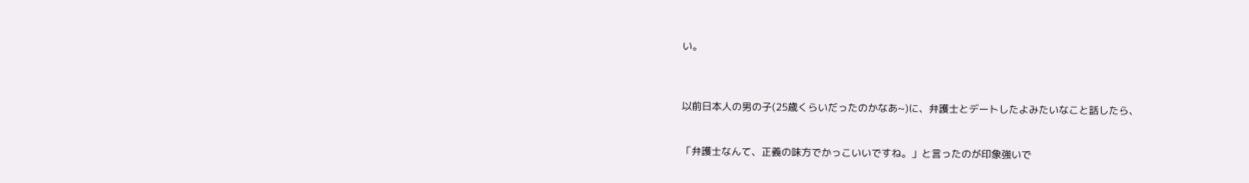い。



以前日本人の男の子(25歳くらいだったのかなあ~)に、弁護士とデートしたよみたいなこと話したら、


「弁護士なんて、正義の味方でかっこいいですね。」と言ったのが印象強いで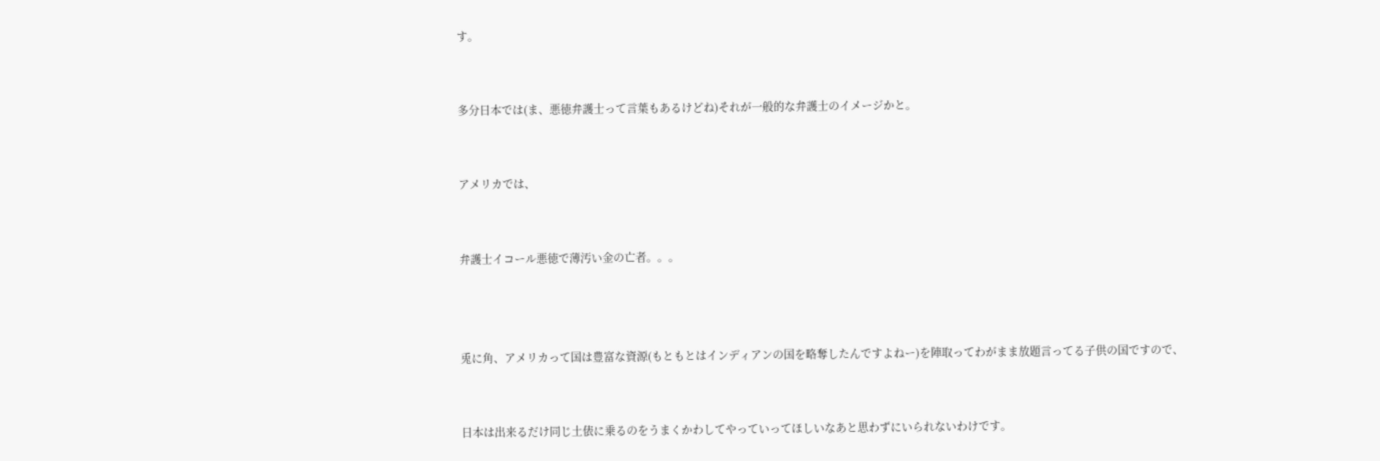す。


多分日本では(ま、悪徳弁護士って言葉もあるけどね)それが一般的な弁護士のイメージかと。


アメリカでは、


弁護士イコール悪徳で薄汚い金の亡者。。。



兎に角、アメリカって国は豊富な資源(もともとはインディアンの国を略奪したんですよねー)を陣取ってわがまま放題言ってる子供の国ですので、


日本は出来るだけ同じ土俵に乗るのをうまくかわしてやっていってほしいなあと思わずにいられないわけです。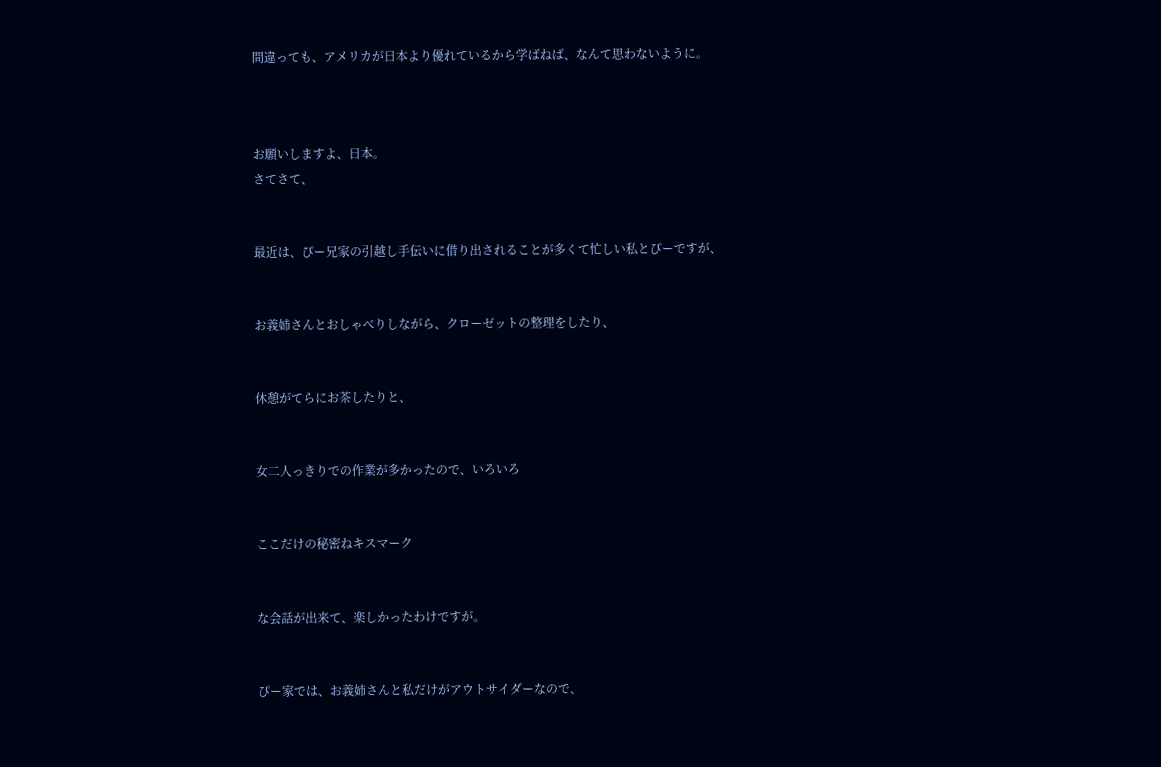間違っても、アメリカが日本より優れているから学ばねば、なんて思わないように。



お願いしますよ、日本。
さてさて、


最近は、ぴー兄家の引越し手伝いに借り出されることが多くて忙しい私とぴーですが、


お義姉さんとおしゃべりしながら、クローゼットの整理をしたり、


休憩がてらにお茶したりと、


女二人っきりでの作業が多かったので、いろいろ


ここだけの秘密ねキスマーク


な会話が出来て、楽しかったわけですが。


ぴー家では、お義姉さんと私だけがアウトサイダーなので、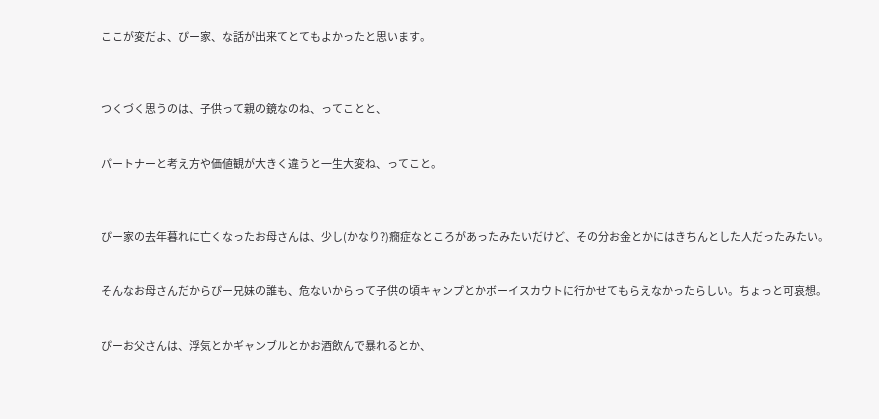ここが変だよ、ぴー家、な話が出来てとてもよかったと思います。



つくづく思うのは、子供って親の鏡なのね、ってことと、


パートナーと考え方や価値観が大きく違うと一生大変ね、ってこと。



ぴー家の去年暮れに亡くなったお母さんは、少し(かなり?)癇症なところがあったみたいだけど、その分お金とかにはきちんとした人だったみたい。


そんなお母さんだからぴー兄妹の誰も、危ないからって子供の頃キャンプとかボーイスカウトに行かせてもらえなかったらしい。ちょっと可哀想。


ぴーお父さんは、浮気とかギャンブルとかお酒飲んで暴れるとか、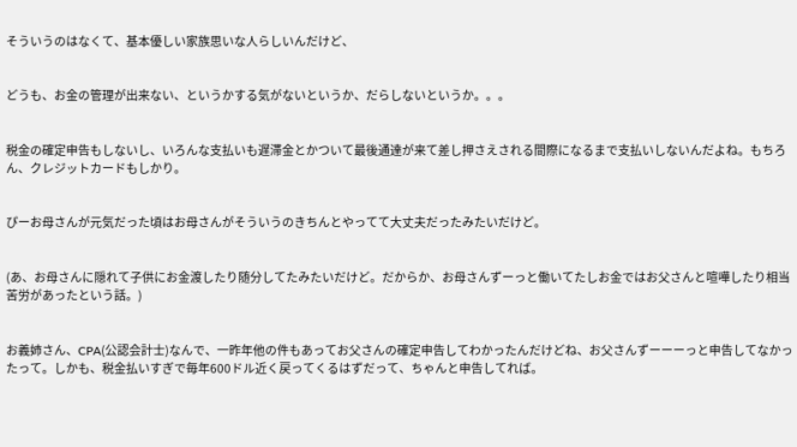そういうのはなくて、基本優しい家族思いな人らしいんだけど、


どうも、お金の管理が出来ない、というかする気がないというか、だらしないというか。。。


税金の確定申告もしないし、いろんな支払いも遅滞金とかついて最後通達が来て差し押さえされる間際になるまで支払いしないんだよね。もちろん、クレジットカードもしかり。


ぴーお母さんが元気だった頃はお母さんがそういうのきちんとやってて大丈夫だったみたいだけど。


(あ、お母さんに隠れて子供にお金渡したり随分してたみたいだけど。だからか、お母さんずーっと働いてたしお金ではお父さんと喧嘩したり相当苦労があったという話。)


お義姉さん、CPA(公認会計士)なんで、一昨年他の件もあってお父さんの確定申告してわかったんだけどね、お父さんずーーーっと申告してなかったって。しかも、税金払いすぎで毎年600ドル近く戻ってくるはずだって、ちゃんと申告してれば。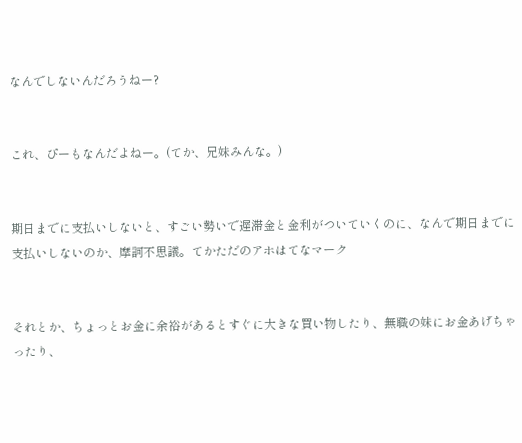なんでしないんだろうねー?


これ、ぴーもなんだよねー。(てか、兄妹みんな。)


期日までに支払いしないと、すごい勢いで遅滞金と金利がついていくのに、なんで期日までに支払いしないのか、摩訶不思議。てかただのアホはてなマーク


それとか、ちょっとお金に余裕があるとすぐに大きな買い物したり、無職の妹にお金あげちゃったり、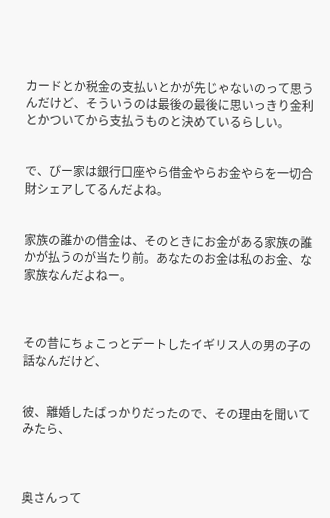カードとか税金の支払いとかが先じゃないのって思うんだけど、そういうのは最後の最後に思いっきり金利とかついてから支払うものと決めているらしい。


で、ぴー家は銀行口座やら借金やらお金やらを一切合財シェアしてるんだよね。


家族の誰かの借金は、そのときにお金がある家族の誰かが払うのが当たり前。あなたのお金は私のお金、な家族なんだよねー。



その昔にちょこっとデートしたイギリス人の男の子の話なんだけど、


彼、離婚したばっかりだったので、その理由を聞いてみたら、



奥さんって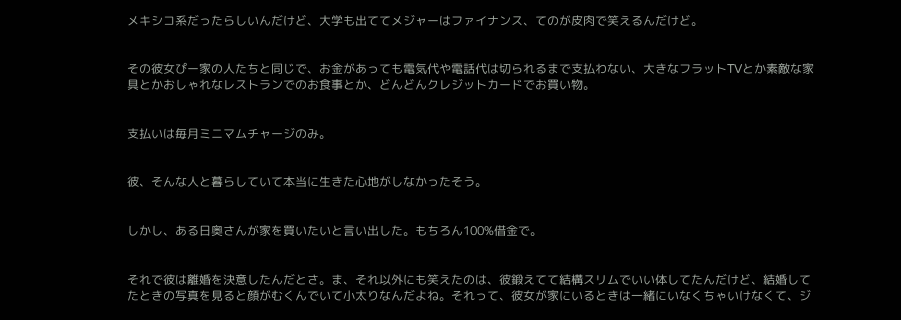メキシコ系だったらしいんだけど、大学も出ててメジャーはファイナンス、てのが皮肉で笑えるんだけど。


その彼女ぴー家の人たちと同じで、お金があっても電気代や電話代は切られるまで支払わない、大きなフラットTVとか素敵な家具とかおしゃれなレストランでのお食事とか、どんどんクレジットカードでお買い物。


支払いは毎月ミニマムチャージのみ。


彼、そんな人と暮らしていて本当に生きた心地がしなかったそう。


しかし、ある日奥さんが家を買いたいと言い出した。もちろん100%借金で。


それで彼は離婚を決意したんだとさ。ま、それ以外にも笑えたのは、彼鍛えてて結構スリムでいい体してたんだけど、結婚してたときの写真を見ると顔がむくんでいて小太りなんだよね。それって、彼女が家にいるときは一緒にいなくちゃいけなくて、ジ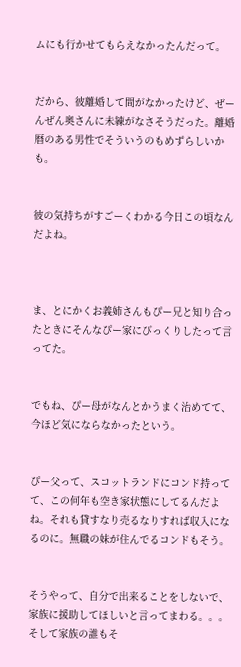ムにも行かせてもらえなかったんだって。


だから、彼離婚して間がなかったけど、ぜーんぜん奥さんに未練がなさそうだった。離婚暦のある男性でそういうのもめずらしいかも。


彼の気持ちがすごーくわかる今日この頃なんだよね。



ま、とにかくお義姉さんもぴー兄と知り合ったときにそんなぴー家にびっくりしたって言ってた。


でもね、ぴー母がなんとかうまく治めてて、今ほど気にならなかったという。


ぴー父って、スコットランドにコンド持ってて、この何年も空き家状態にしてるんだよね。それも貸すなり売るなりすれば収入になるのに。無職の妹が住んでるコンドもそう。


そうやって、自分で出来ることをしないで、家族に援助してほしいと言ってまわる。。。そして家族の誰もそ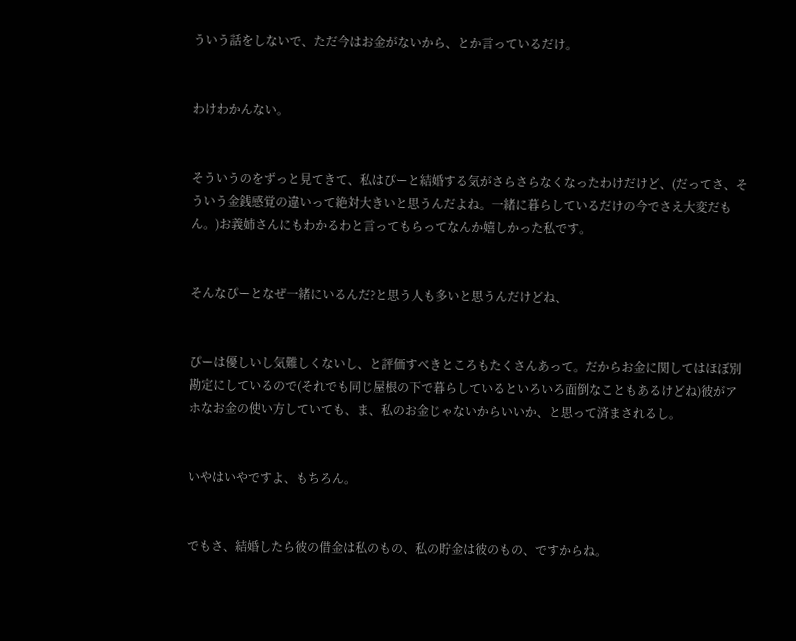ういう話をしないで、ただ今はお金がないから、とか言っているだけ。


わけわかんない。


そういうのをずっと見てきて、私はぴーと結婚する気がさらさらなくなったわけだけど、(だってさ、そういう金銭感覚の違いって絶対大きいと思うんだよね。一緒に暮らしているだけの今でさえ大変だもん。)お義姉さんにもわかるわと言ってもらってなんか嬉しかった私です。


そんなぴーとなぜ一緒にいるんだ?と思う人も多いと思うんだけどね、


ぴーは優しいし気難しくないし、と評価すべきところもたくさんあって。だからお金に関してはほぼ別勘定にしているので(それでも同じ屋根の下で暮らしているといろいろ面倒なこともあるけどね)彼がアホなお金の使い方していても、ま、私のお金じゃないからいいか、と思って済まされるし。


いやはいやですよ、もちろん。


でもさ、結婚したら彼の借金は私のもの、私の貯金は彼のもの、ですからね。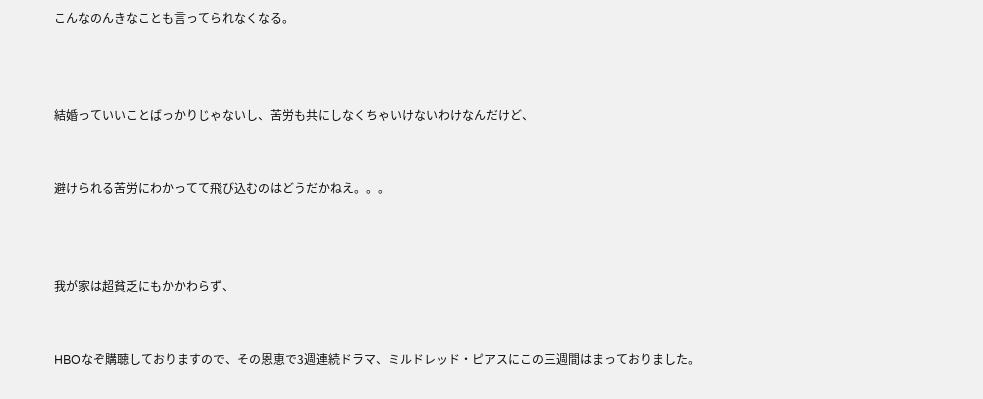こんなのんきなことも言ってられなくなる。



結婚っていいことばっかりじゃないし、苦労も共にしなくちゃいけないわけなんだけど、


避けられる苦労にわかってて飛び込むのはどうだかねえ。。。



我が家は超貧乏にもかかわらず、


HBOなぞ購聴しておりますので、その恩恵で3週連続ドラマ、ミルドレッド・ピアスにこの三週間はまっておりました。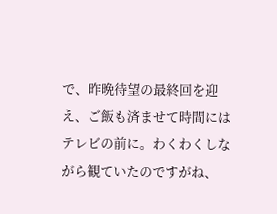で、昨晩待望の最終回を迎え、ご飯も済ませて時間にはテレビの前に。わくわくしながら観ていたのですがね、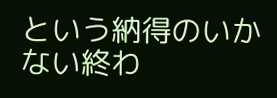という納得のいかない終わ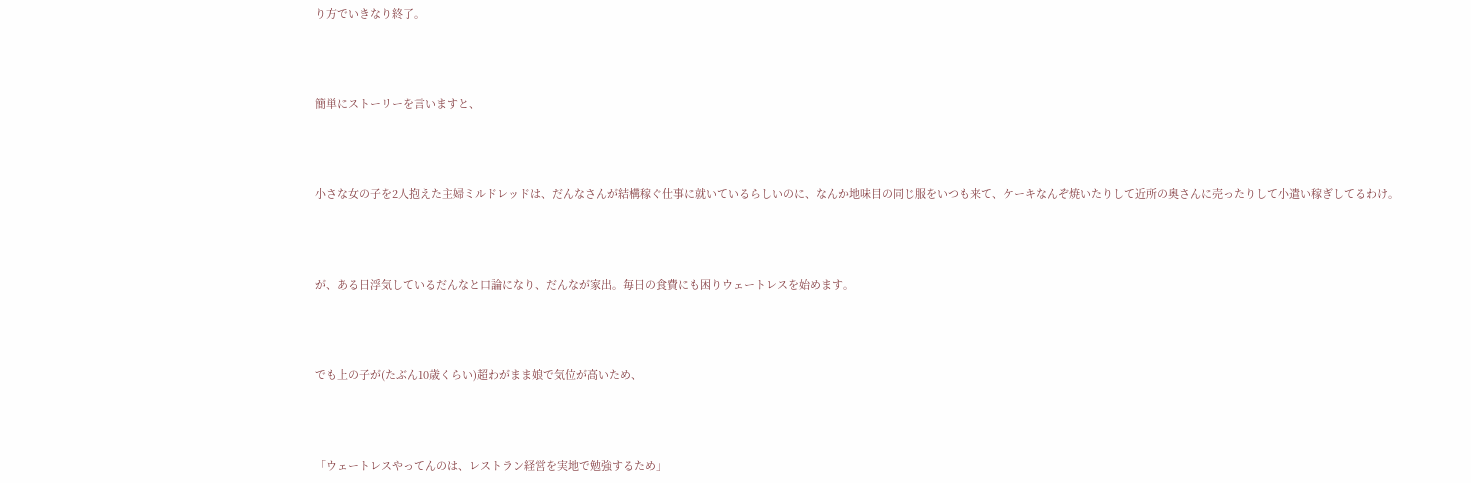り方でいきなり終了。



簡単にストーリーを言いますと、



小さな女の子を2人抱えた主婦ミルドレッドは、だんなさんが結構稼ぐ仕事に就いているらしいのに、なんか地味目の同じ服をいつも来て、ケーキなんぞ焼いたりして近所の奥さんに売ったりして小遣い稼ぎしてるわけ。



が、ある日浮気しているだんなと口論になり、だんなが家出。毎日の食費にも困りウェートレスを始めます。



でも上の子が(たぶん10歳くらい)超わがまま娘で気位が高いため、



「ウェートレスやってんのは、レストラン経営を実地で勉強するため」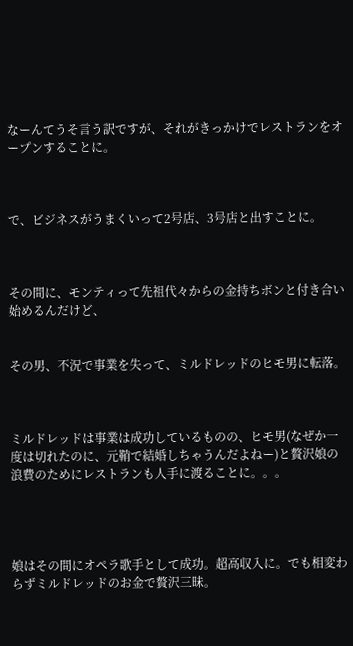なーんてうそ言う訳ですが、それがきっかけでレストランをオープンすることに。



で、ビジネスがうまくいって2号店、3号店と出すことに。



その間に、モンティって先祖代々からの金持ちボンと付き合い始めるんだけど、


その男、不況で事業を失って、ミルドレッドのヒモ男に転落。



ミルドレッドは事業は成功しているものの、ヒモ男(なぜか一度は切れたのに、元鞘で結婚しちゃうんだよねー)と贅沢娘の浪費のためにレストランも人手に渡ることに。。。




娘はその間にオペラ歌手として成功。超高収入に。でも相変わらずミルドレッドのお金で贅沢三昧。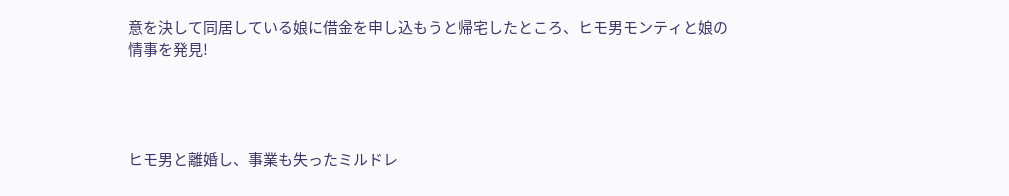意を決して同居している娘に借金を申し込もうと帰宅したところ、ヒモ男モンティと娘の情事を発見!




ヒモ男と離婚し、事業も失ったミルドレ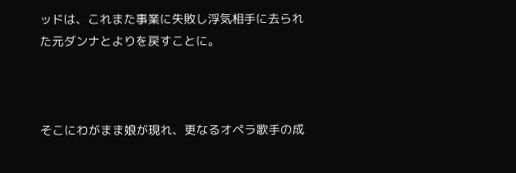ッドは、これまた事業に失敗し浮気相手に去られた元ダンナとよりを戻すことに。



そこにわがまま娘が現れ、更なるオペラ歌手の成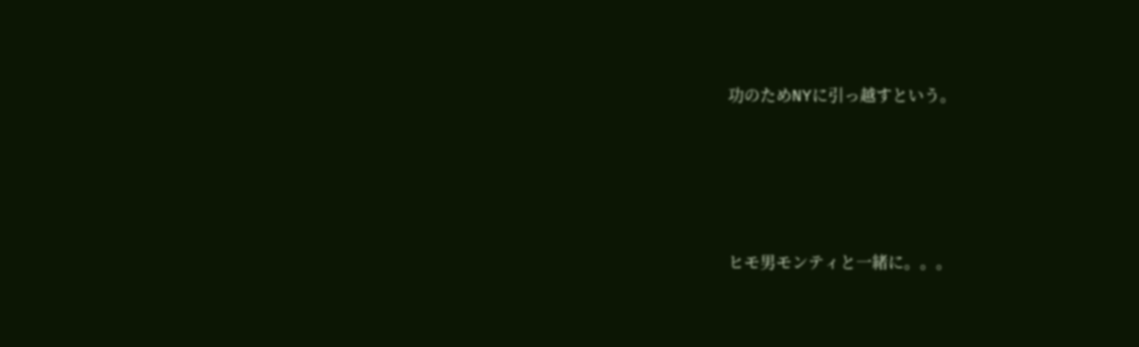功のためNYに引っ越すという。




ヒモ男モンティと一緒に。。。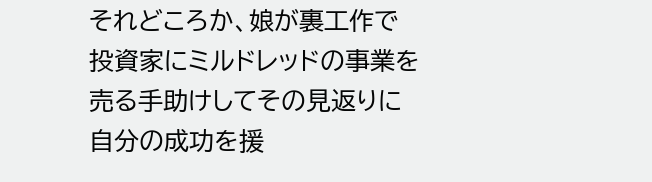それどころか、娘が裏工作で投資家にミルドレッドの事業を売る手助けしてその見返りに自分の成功を援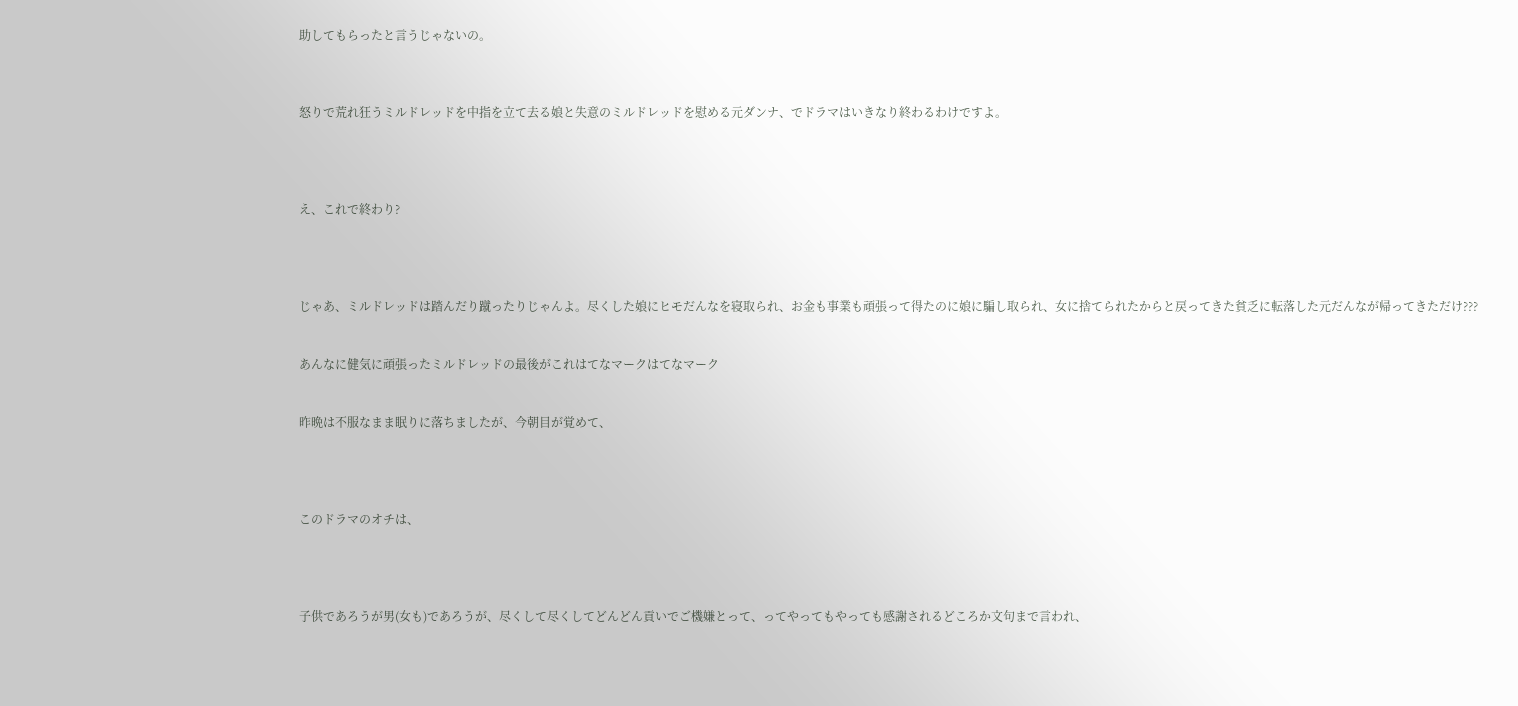助してもらったと言うじゃないの。



怒りで荒れ狂うミルドレッドを中指を立て去る娘と失意のミルドレッドを慰める元ダンナ、でドラマはいきなり終わるわけですよ。




え、これで終わり?




じゃあ、ミルドレッドは踏んだり蹴ったりじゃんよ。尽くした娘にヒモだんなを寝取られ、お金も事業も頑張って得たのに娘に騙し取られ、女に捨てられたからと戻ってきた貧乏に転落した元だんなが帰ってきただけ???


あんなに健気に頑張ったミルドレッドの最後がこれはてなマークはてなマーク


昨晩は不服なまま眠りに落ちましたが、今朝目が覚めて、




このドラマのオチは、




子供であろうが男(女も)であろうが、尽くして尽くしてどんどん貢いでご機嫌とって、ってやってもやっても感謝されるどころか文句まで言われ、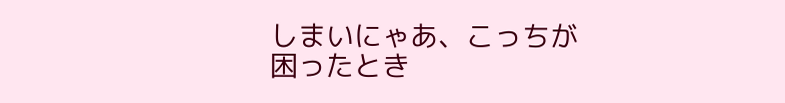しまいにゃあ、こっちが困ったとき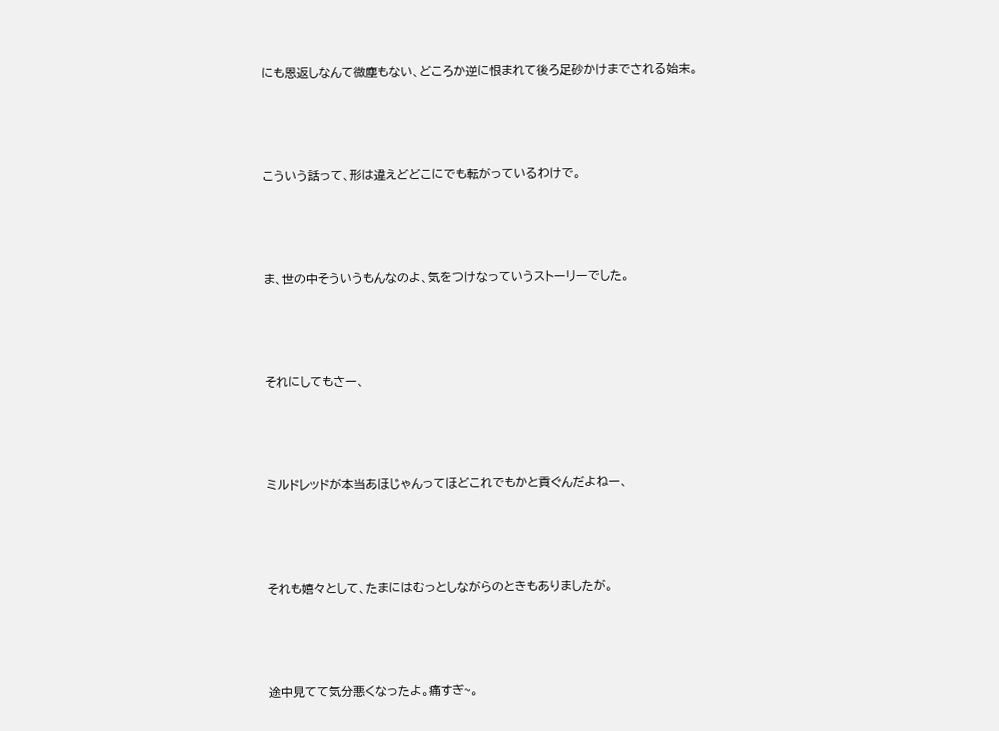にも恩返しなんて微塵もない、どころか逆に恨まれて後ろ足砂かけまでされる始末。



こういう話って、形は違えどどこにでも転がっているわけで。



ま、世の中そういうもんなのよ、気をつけなっていうストーリーでした。



それにしてもさー、



ミルドレッドが本当あほじゃんってほどこれでもかと貢ぐんだよねー、



それも嬉々として、たまにはむっとしながらのときもありましたが。



途中見てて気分悪くなったよ。痛すぎ~。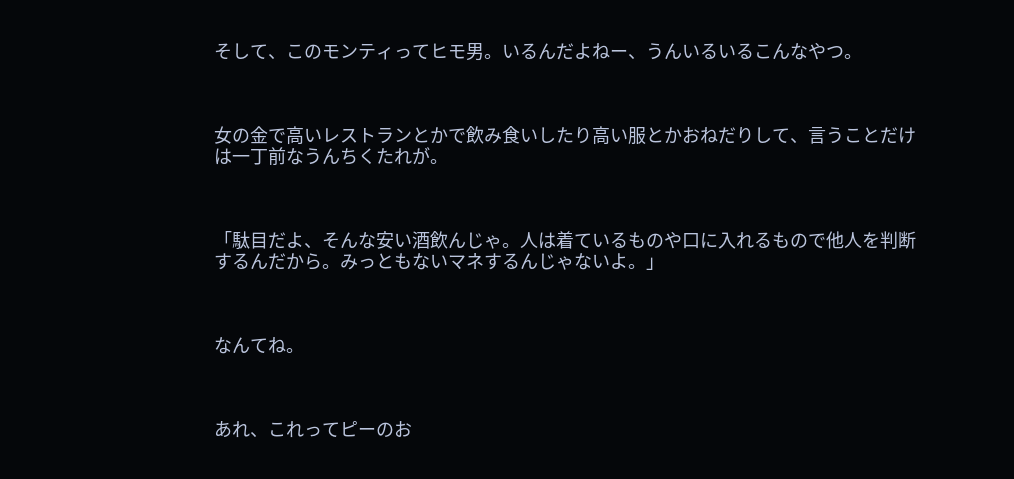そして、このモンティってヒモ男。いるんだよねー、うんいるいるこんなやつ。



女の金で高いレストランとかで飲み食いしたり高い服とかおねだりして、言うことだけは一丁前なうんちくたれが。



「駄目だよ、そんな安い酒飲んじゃ。人は着ているものや口に入れるもので他人を判断するんだから。みっともないマネするんじゃないよ。」



なんてね。



あれ、これってピーのお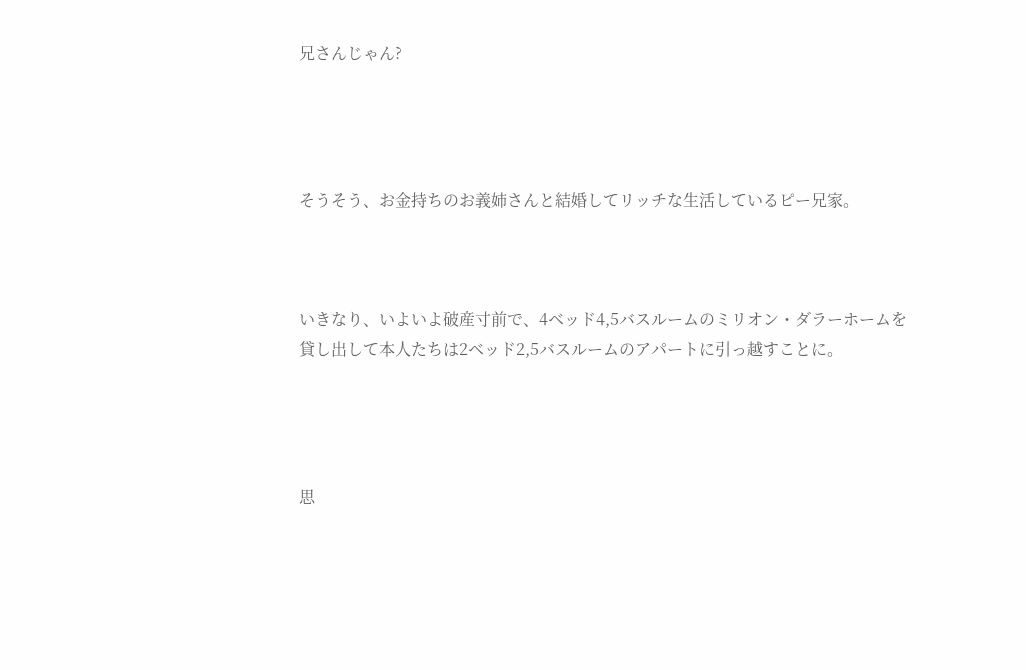兄さんじゃん?




そうそう、お金持ちのお義姉さんと結婚してリッチな生活しているピー兄家。



いきなり、いよいよ破産寸前で、4ベッド4,5バスルームのミリオン・ダラーホームを貸し出して本人たちは2ベッド2,5バスルームのアパートに引っ越すことに。




思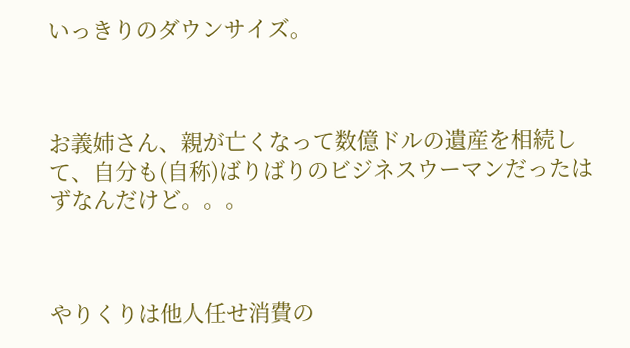いっきりのダウンサイズ。



お義姉さん、親が亡くなって数億ドルの遺産を相続して、自分も(自称)ばりばりのビジネスウーマンだったはずなんだけど。。。



やりくりは他人任せ消費の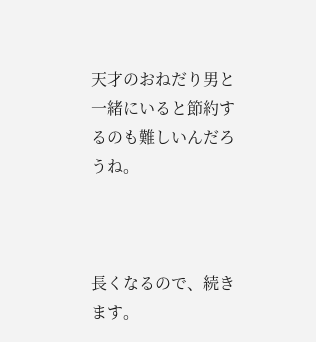天才のおねだり男と一緒にいると節約するのも難しいんだろうね。



長くなるので、続きます。